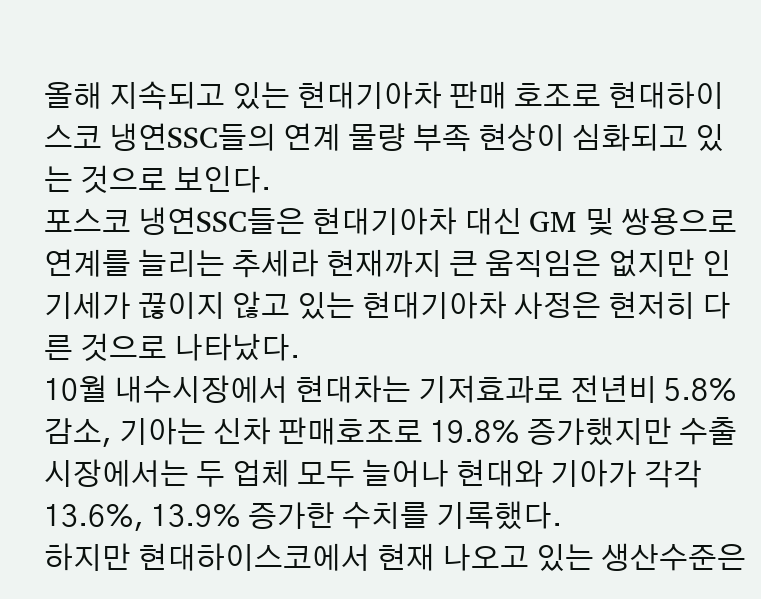올해 지속되고 있는 현대기아차 판매 호조로 현대하이스코 냉연SSC들의 연계 물량 부족 현상이 심화되고 있는 것으로 보인다.
포스코 냉연SSC들은 현대기아차 대신 GM 및 쌍용으로 연계를 늘리는 추세라 현재까지 큰 움직임은 없지만 인기세가 끊이지 않고 있는 현대기아차 사정은 현저히 다른 것으로 나타났다.
10월 내수시장에서 현대차는 기저효과로 전년비 5.8% 감소, 기아는 신차 판매호조로 19.8% 증가했지만 수출시장에서는 두 업체 모두 늘어나 현대와 기아가 각각 13.6%, 13.9% 증가한 수치를 기록했다.
하지만 현대하이스코에서 현재 나오고 있는 생산수준은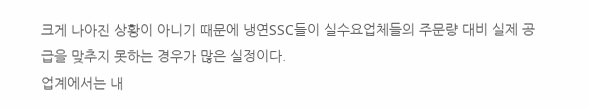크게 나아진 상황이 아니기 때문에 냉연SSC들이 실수요업체들의 주문량 대비 실제 공급을 맞추지 못하는 경우가 많은 실정이다.
업계에서는 내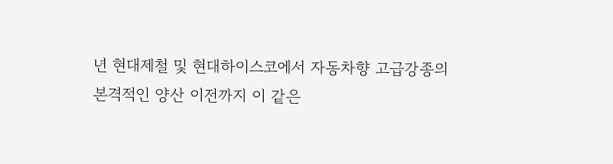년 현대제철 및 현대하이스코에서 자동차향 고급강종의 본격적인 양산 이전까지 이 같은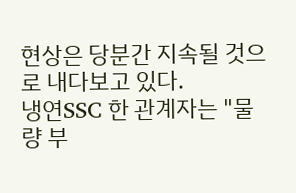현상은 당분간 지속될 것으로 내다보고 있다.
냉연SSC 한 관계자는 "물량 부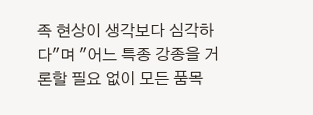족 현상이 생각보다 심각하다"며 "어느 특종 강종을 거론할 필요 없이 모든 품목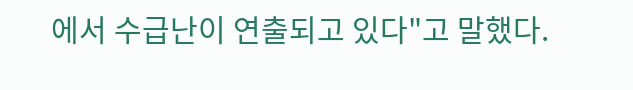에서 수급난이 연출되고 있다"고 말했다.